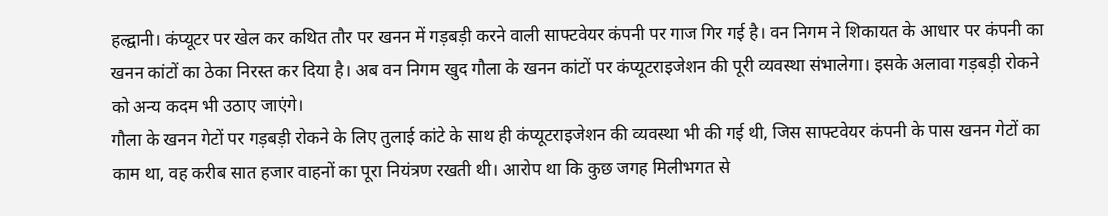हल्द्वानी। कंप्यूटर पर खेल कर कथित तौर पर खनन में गड़बड़ी करने वाली साफ्टवेयर कंपनी पर गाज गिर गई है। वन निगम ने शिकायत के आधार पर कंपनी का खनन कांटों का ठेका निरस्त कर दिया है। अब वन निगम खुद गौला के खनन कांटों पर कंप्यूटराइजेशन की पूरी व्यवस्था संभालेगा। इसके अलावा गड़बड़ी रोकने को अन्य कदम भी उठाए जाएंगे।
गौला के खनन गेटों पर गड़बड़ी रोकने के लिए तुलाई कांटे के साथ ही कंप्यूटराइजेशन की व्यवस्था भी की गई थी, जिस साफ्टवेयर कंपनी के पास खनन गेटों का काम था, वह करीब सात हजार वाहनों का पूरा नियंत्रण रखती थी। आरोप था कि कुछ जगह मिलीभगत से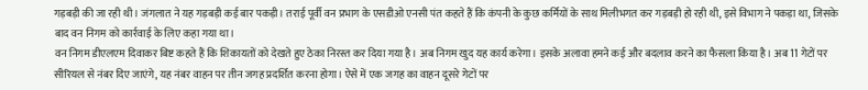गड़बड़ी की जा रही थी। जंगलात ने यह गड़बड़ी कई बार पकड़ी। तराई पूर्वी वन प्रभाग के एसडीओ एनसी पंत कहते हैं कि कंपनी के कुछ कर्मियों के साथ मिलीभगत कर गड़बड़ी हो रही थी, इसे विभाग ने पकड़ा था, जिसके बाद वन निगम को कार्रवाई के लिए कहा गया था।
वन निगम डीएलएम दिवाकर बिष्ट कहते हैं कि शिकायतों को देखते हुए ठेका निरस्त कर दिया गया है। अब निगम खुद यह कार्य करेगा। इसके अलावा हमने कई और बदलाव करने का फैसला किया है। अब 11 गेटों पर सीरियल से नंबर दिए जाएंगे, यह नंबर वाहन पर तीन जगह प्रदर्शित करना होगा। ऐसे में एक जगह का वाहन दूसरे गेटों पर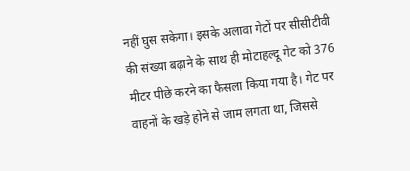नहीं घुस सकेगा। इसके अलावा गेटों पर सीसीटीवी की संख्या बढ़ाने के साथ ही मोटाहल्दू गेट को 376 मीटर पीछे करने का फैसला किया गया है। गेट पर वाहनों के खड़े होने से जाम लगता था, जिससे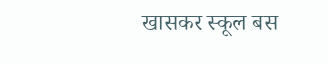खासकर स्कूल बस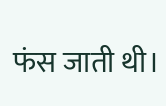फंस जाती थी।